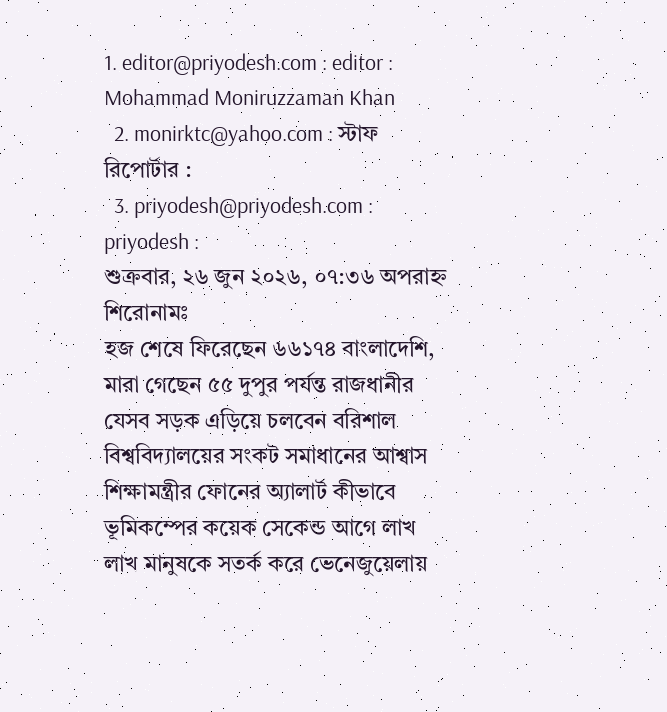1. editor@priyodesh.com : editor : Mohammad Moniruzzaman Khan
  2. monirktc@yahoo.com : স্টাফ রিপোর্টার :
  3. priyodesh@priyodesh.com : priyodesh :
শুক্রবার, ২৬ জুন ২০২৬, ০৭:৩৬ অপরাহ্ন
শিরোনামঃ
হজ শেষে ফিরেছেন ৬৬১৭৪ বাংলাদেশি, মারা গেছেন ৫৫ দুপুর পর্যন্ত রাজধানীর যেসব সড়ক এড়িয়ে চলবেন বরিশাল বিশ্ববিদ্যালয়ের সংকট সমাধানের আশ্বাস শিক্ষামন্ত্রীর ফোনের অ্যালার্ট কীভাবে ভূমিকম্পের কয়েক সেকেন্ড আগে লাখ লাখ মানুষকে সতর্ক করে ভেনেজুয়েলায়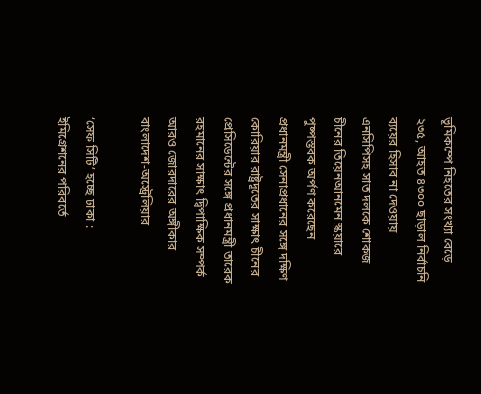ভূমিকম্পে নিহতের সংখ্যা বেড়ে ২৩৫, আহত ৪৩০০ ছাড়াল নির্বাচনি ব্যয়ের হিসাব না দেওয়ায় এনসিপিসহ সাত দলকে শোকজ চীনের তিয়েনআনমেন স্কয়ারে পুষ্পস্তবক অর্পণ করেছেন প্রধানমন্ত্রী সেনাপ্রধানের সঙ্গে দক্ষিণ কোরিয়ার রাষ্ট্রদূতের সাক্ষাৎ চীনের প্রেসিডেন্টের সঙ্গে প্রধানমন্ত্রী তারেক রহমানের সাক্ষাৎ দ্বিপাক্ষিক সম্পর্ক আরও জোরদারের অঙ্গীকার বাংলাদেশ-অস্ট্রেলিয়ার

‘সেফ সিটি’ হচ্ছে ঢাকা : ইমিগ্রেশনের পরিবর্তে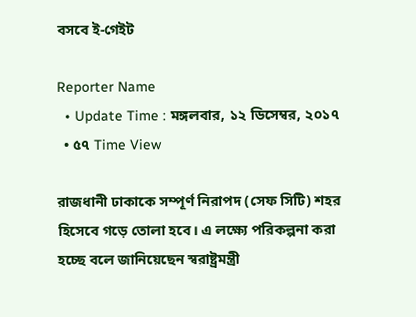বসবে ই-গেইট

Reporter Name
  • Update Time : মঙ্গলবার, ১২ ডিসেম্বর, ২০১৭
  • ৫৭ Time View

রাজধানী ঢাকাকে সম্পূর্ণ নিরাপদ (সেফ সিটি) শহর হিসেবে গড়ে তোলা হবে। এ লক্ষ্যে পরিকল্পনা করা হচ্ছে বলে জানিয়েছেন স্বরাষ্ট্রমন্ত্রী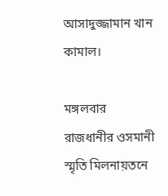আসাদুজ্জামান খান কামাল।

মঙ্গলবার রাজধানীর ওসমানী স্মৃতি মিলনায়তনে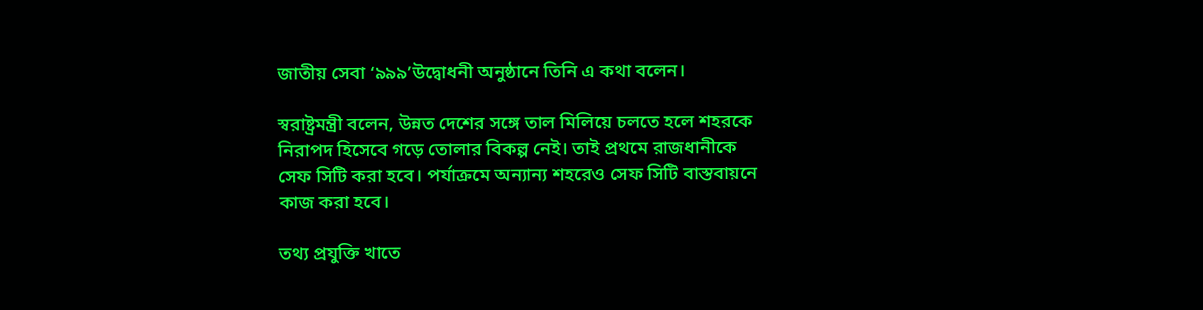জাতীয় সেবা ‘৯৯৯’উদ্বোধনী অনুষ্ঠানে তিনি এ কথা বলেন।

স্বরাষ্ট্রমন্ত্রী বলেন, উন্নত দেশের সঙ্গে তাল মিলিয়ে চলতে হলে শহরকে নিরাপদ হিসেবে গড়ে তোলার বিকল্প নেই। তাই প্রথমে রাজধানীকে সেফ সিটি করা হবে। পর্যাক্রমে অন্যান্য শহরেও সেফ সিটি বাস্তবায়নে কাজ করা হবে।

তথ্য প্রযুক্তি খাতে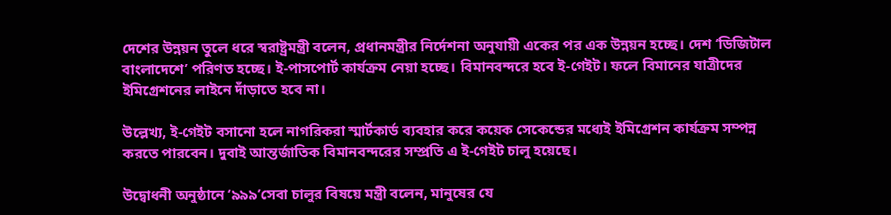দেশের উন্নয়ন তুলে ধরে স্বরাষ্ট্রমন্ত্রী বলেন, প্রধানমন্ত্রীর নির্দেশনা অনুযায়ী একের পর এক উন্নয়ন হচ্ছে। দেশ ‘ডিজিটাল বাংলাদেশে’ পরিণত হচ্ছে। ই-পাসপোর্ট কার্যক্রম নেয়া হচ্ছে। বিমানবন্দরে হবে ই-গেইট। ফলে বিমানের যাত্রীদের ইমিগ্রেশনের লাইনে দাঁড়াতে হবে না।

উল্লেখ্য, ই-গেইট বসানো হলে নাগরিকরা স্মার্টকার্ড ব্যবহার করে কয়েক সেকেন্ডের মধ্যেই ইমিগ্রেশন কার্যক্রম সম্পন্ন করতে পারবেন। দুবাই আন্তর্জাতিক বিমানবন্দরের সম্প্রতি এ ই-গেইট চালু হয়েছে।

উদ্বোধনী অনুষ্ঠানে ‘৯৯৯’সেবা চালুর বিষয়ে মন্ত্রী বলেন, মানুষের যে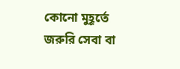কোনো মুহূর্তে জরুরি সেবা বা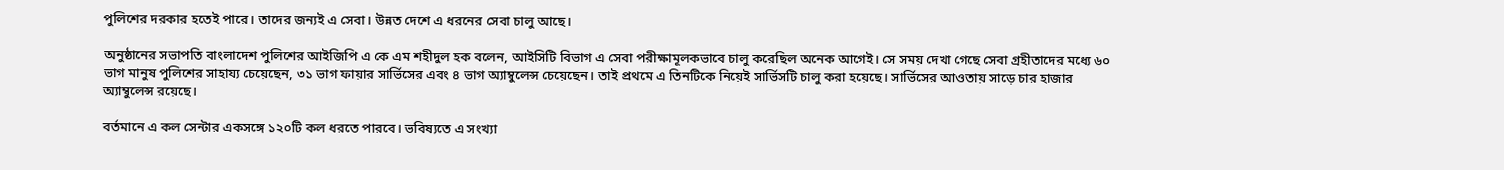পুলিশের দরকার হতেই পারে। তাদের জন্যই এ সেবা। উন্নত দেশে এ ধরনের সেবা চালু আছে।

অনুষ্ঠানের সভাপতি বাংলাদেশ পুলিশের আইজিপি এ কে এম শহীদুল হক বলেন, আইসিটি বিভাগ এ সেবা পরীক্ষামূলকভাবে চালু করেছিল অনেক আগেই। সে সময় দেখা গেছে সেবা গ্রহীতাদের মধ্যে ৬০ ভাগ মানুষ পুলিশের সাহায্য চেয়েছেন, ৩১ ভাগ ফায়ার সার্ভিসের এবং ৪ ভাগ অ্যাম্বুলেন্স চেয়েছেন। তাই প্রথমে এ তিনটিকে নিয়েই সার্ভিসটি চালু করা হয়েছে। সার্ভিসের আওতায় সাড়ে চার হাজার অ্যাম্বুলেন্স রয়েছে।

বর্তমানে এ কল সেন্টার একসঙ্গে ১২০টি কল ধরতে পারবে। ভবিষ্যতে এ সংখ্যা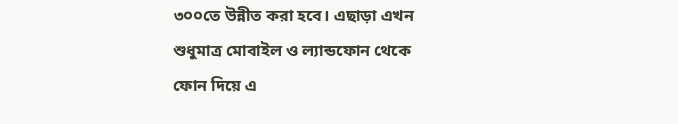৩০০তে উন্নীত করা হবে। এছাড়া এখন শুধুমাত্র মোবাইল ও ল্যান্ডফোন থেকে ফোন দিয়ে এ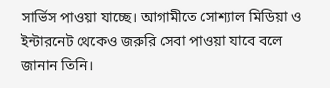সার্ভিস পাওয়া যাচ্ছে। আগামীতে সোশ্যাল মিডিয়া ও ইন্টারনেট থেকেও জরুরি সেবা পাওয়া যাবে বলে জানান তিনি।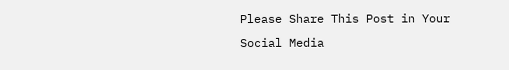Please Share This Post in Your Social Media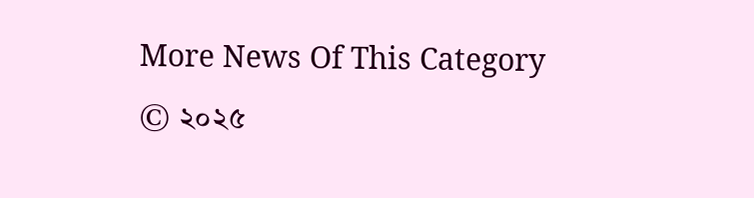More News Of This Category
© ২০২৫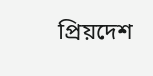প্রিয়দেশ